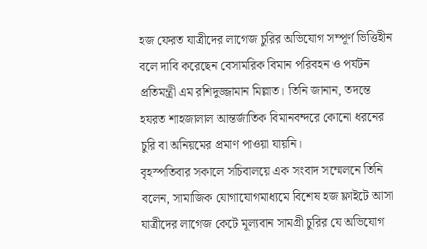হজ ফেরত যাত্রীদের লাগেজ চুরির অভিযোগ সম্পূর্ণ ভিত্তিহীন বলে দাবি করেছেন বেসামরিক বিমান পরিবহন ও পর্যটন প্রতিমন্ত্রী এম রশিদুজ্জামান মিল্লাত। তিনি জানান, তদন্তে হযরত শাহজালাল আন্তর্জাতিক বিমানবন্দরে কোনো ধরনের চুরি বা অনিয়মের প্রমাণ পাওয়া যায়নি।
বৃহস্পতিবার সকালে সচিবালয়ে এক সংবাদ সম্মেলনে তিনি বলেন, সামাজিক যোগাযোগমাধ্যমে বিশেষ হজ ফ্লাইটে আসা যাত্রীদের লাগেজ কেটে মূল্যবান সামগ্রী চুরির যে অভিযোগ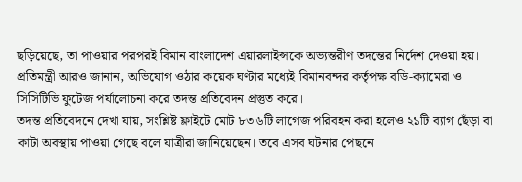ছড়িয়েছে, তা পাওয়ার পরপরই বিমান বাংলাদেশ এয়ারলাইন্সকে অভ্যন্তরীণ তদন্তের নির্দেশ দেওয়া হয়।
প্রতিমন্ত্রী আরও জানান, অভিযোগ ওঠার কয়েক ঘণ্টার মধ্যেই বিমানবন্দর কর্তৃপক্ষ বডি-ক্যামেরা ও সিসিটিভি ফুটেজ পর্যালোচনা করে তদন্ত প্রতিবেদন প্রস্তুত করে।
তদন্ত প্রতিবেদনে দেখা যায়, সংশ্লিষ্ট ফ্লাইটে মোট ৮৩৬টি লাগেজ পরিবহন করা হলেও ২১টি ব্যাগ ছেঁড়া বা কাটা অবস্থায় পাওয়া গেছে বলে যাত্রীরা জানিয়েছেন। তবে এসব ঘটনার পেছনে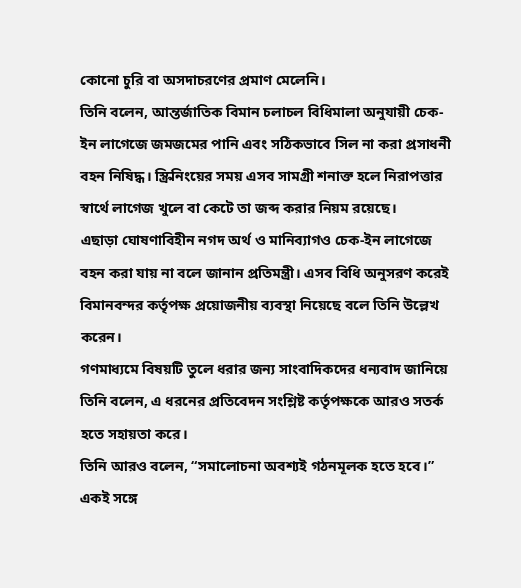কোনো চুরি বা অসদাচরণের প্রমাণ মেলেনি।
তিনি বলেন, আন্তর্জাতিক বিমান চলাচল বিধিমালা অনুযায়ী চেক-ইন লাগেজে জমজমের পানি এবং সঠিকভাবে সিল না করা প্রসাধনী বহন নিষিদ্ধ। স্ক্রিনিংয়ের সময় এসব সামগ্রী শনাক্ত হলে নিরাপত্তার স্বার্থে লাগেজ খুলে বা কেটে তা জব্দ করার নিয়ম রয়েছে।
এছাড়া ঘোষণাবিহীন নগদ অর্থ ও মানিব্যাগও চেক-ইন লাগেজে বহন করা যায় না বলে জানান প্রতিমন্ত্রী। এসব বিধি অনুসরণ করেই বিমানবন্দর কর্তৃপক্ষ প্রয়োজনীয় ব্যবস্থা নিয়েছে বলে তিনি উল্লেখ করেন।
গণমাধ্যমে বিষয়টি তুলে ধরার জন্য সাংবাদিকদের ধন্যবাদ জানিয়ে তিনি বলেন, এ ধরনের প্রতিবেদন সংশ্লিষ্ট কর্তৃপক্ষকে আরও সতর্ক হতে সহায়তা করে।
তিনি আরও বলেন, “সমালোচনা অবশ্যই গঠনমূলক হতে হবে।” একই সঙ্গে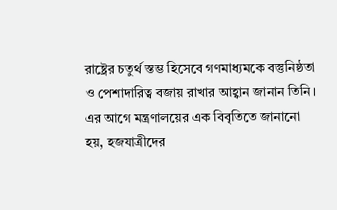রাষ্ট্রের চতুর্থ স্তম্ভ হিসেবে গণমাধ্যমকে বস্তুনিষ্ঠতা ও পেশাদারিত্ব বজায় রাখার আহ্বান জানান তিনি।
এর আগে মন্ত্রণালয়ের এক বিবৃতিতে জানানো হয়, হজযাত্রীদের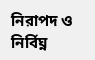নিরাপদ ও নির্বিঘ্ন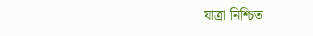যাত্রা নিশ্চিত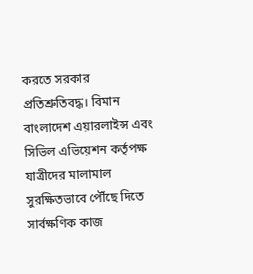করতে সরকার প্রতিশ্রুতিবদ্ধ। বিমান বাংলাদেশ এয়ারলাইন্স এবং সিভিল এভিয়েশন কর্তৃপক্ষ যাত্রীদের মালামাল সুরক্ষিতভাবে পৌঁছে দিতে সার্বক্ষণিক কাজ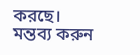করছে।
মন্তব্য করুন